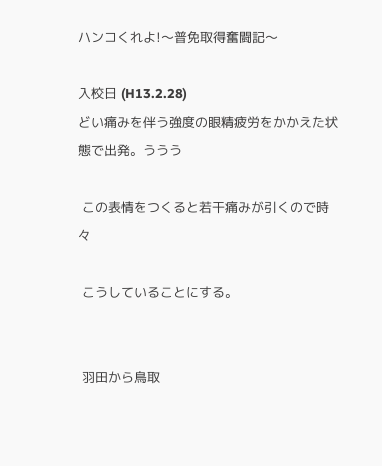ハンコくれよ!〜普免取得奮闘記〜

入校日 (H13.2.28)
どい痛みを伴う強度の眼精疲労をかかえた状態で出発。ううう

 この表情をつくると若干痛みが引くので時々

 こうしていることにする。


 羽田から鳥取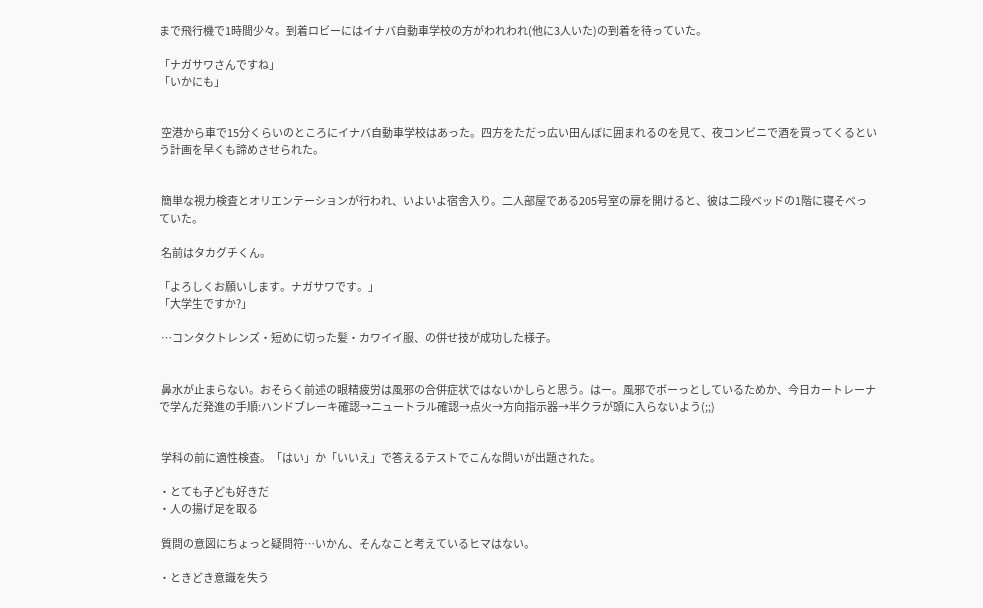まで飛行機で1時間少々。到着ロビーにはイナバ自動車学校の方がわれわれ(他に3人いた)の到着を待っていた。

「ナガサワさんですね」
「いかにも」


 空港から車で15分くらいのところにイナバ自動車学校はあった。四方をただっ広い田んぼに囲まれるのを見て、夜コンビニで酒を買ってくるという計画を早くも諦めさせられた。


 簡単な視力検査とオリエンテーションが行われ、いよいよ宿舎入り。二人部屋である205号室の扉を開けると、彼は二段ベッドの1階に寝そべっていた。

 名前はタカグチくん。

「よろしくお願いします。ナガサワです。」
「大学生ですか?」

 …コンタクトレンズ・短めに切った髪・カワイイ服、の併せ技が成功した様子。


 鼻水が止まらない。おそらく前述の眼精疲労は風邪の合併症状ではないかしらと思う。はー。風邪でボーっとしているためか、今日カートレーナで学んだ発進の手順:ハンドブレーキ確認→ニュートラル確認→点火→方向指示器→半クラが頭に入らないよう(;;)


 学科の前に適性検査。「はい」か「いいえ」で答えるテストでこんな問いが出題された。

・とても子ども好きだ
・人の揚げ足を取る

 質問の意図にちょっと疑問符…いかん、そんなこと考えているヒマはない。

・ときどき意識を失う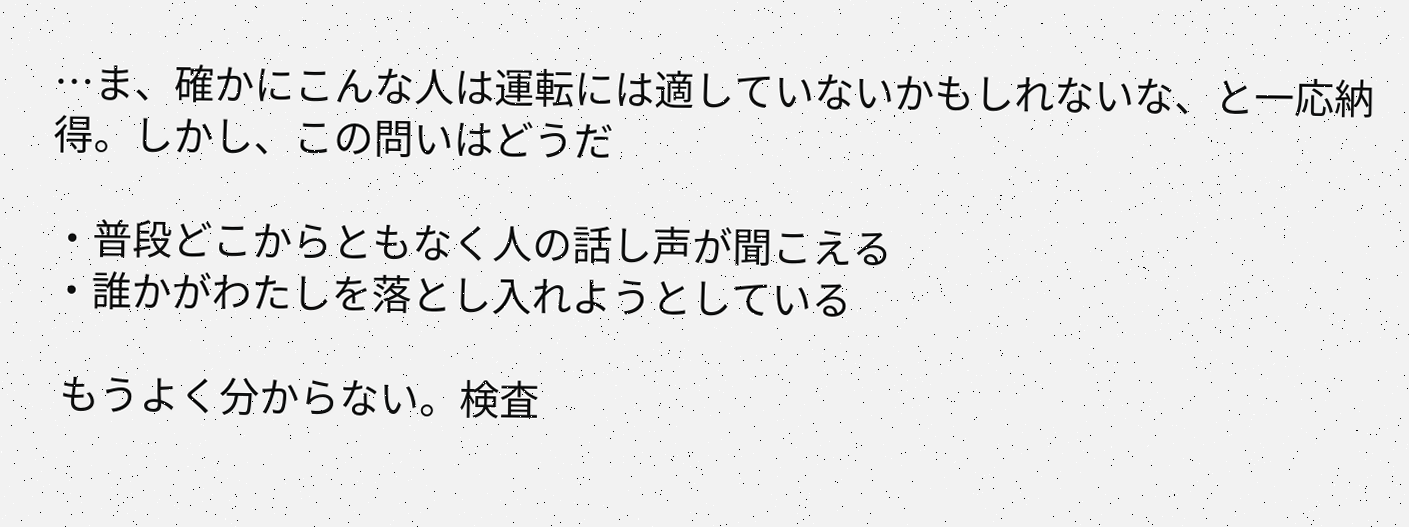…ま、確かにこんな人は運転には適していないかもしれないな、と一応納得。しかし、この問いはどうだ

・普段どこからともなく人の話し声が聞こえる
・誰かがわたしを落とし入れようとしている

 もうよく分からない。検査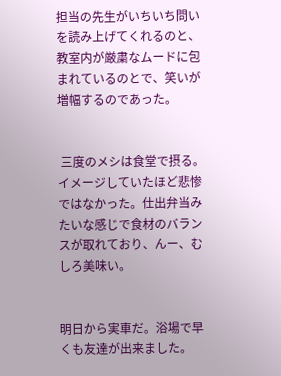担当の先生がいちいち問いを読み上げてくれるのと、教室内が厳粛なムードに包まれているのとで、笑いが増幅するのであった。


 三度のメシは食堂で摂る。イメージしていたほど悲惨ではなかった。仕出弁当みたいな感じで食材のバランスが取れており、んー、むしろ美味い。


明日から実車だ。浴場で早くも友達が出来ました。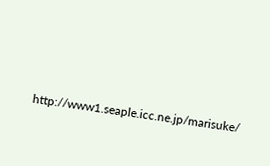http://www1.seaple.icc.ne.jp/marisuke/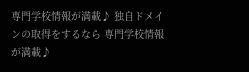専門学校情報が満載♪ 独自ドメインの取得をするなら 専門学校情報が満載♪